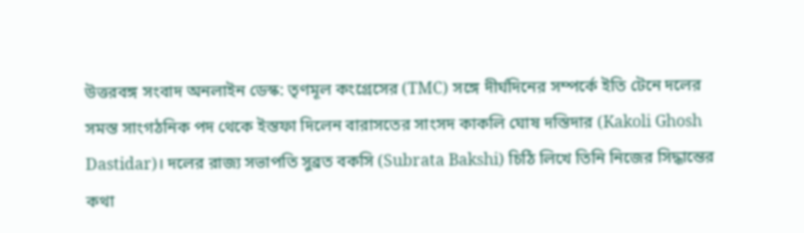উত্তরবঙ্গ সংবাদ অনলাইন ডেস্ক: তৃণমূল কংগ্রেসের (TMC) সঙ্গে দীর্ঘদিনের সম্পর্কে ইতি টেনে দলের সমস্ত সাংগঠনিক পদ থেকে ইস্তফা দিলেন বারাসতের সাংসদ কাকলি ঘোষ দস্তিদার (Kakoli Ghosh Dastidar)। দলের রাজ্য সভাপতি সুব্রত বকসি (Subrata Bakshi) চিঠি লিখে তিনি নিজের সিদ্ধান্তের কথা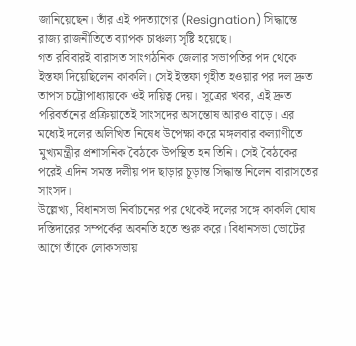জানিয়েছেন। তাঁর এই পদত্যাগের (Resignation) সিদ্ধান্তে রাজ্য রাজনীতিতে ব্যাপক চাঞ্চল্য সৃষ্টি হয়েছে।
গত রবিবারই বারাসত সাংগঠনিক জেলার সভাপতির পদ থেকে ইস্তফা দিয়েছিলেন কাকলি। সেই ইস্তফা গৃহীত হওয়ার পর দল দ্রুত তাপস চট্টোপাধ্যায়কে ওই দায়িত্ব দেয়। সূত্রের খবর, এই দ্রুত পরিবর্তনের প্রক্রিয়াতেই সাংসদের অসন্তোষ আরও বাড়ে। এর মধ্যেই দলের অলিখিত নিষেধ উপেক্ষা করে মঙ্গলবার কল্যাণীতে মুখ্যমন্ত্রীর প্রশাসনিক বৈঠকে উপস্থিত হন তিনি। সেই বৈঠকের পরেই এদিন সমস্ত দলীয় পদ ছাড়ার চূড়ান্ত সিদ্ধান্ত নিলেন বারাসতের সাংসদ।
উল্লেখ্য, বিধানসভা নির্বাচনের পর থেকেই দলের সঙ্গে কাকলি ঘোষ দস্তিদারের সম্পর্কের অবনতি হতে শুরু করে। বিধানসভা ভোটের আগে তাঁকে লোকসভায়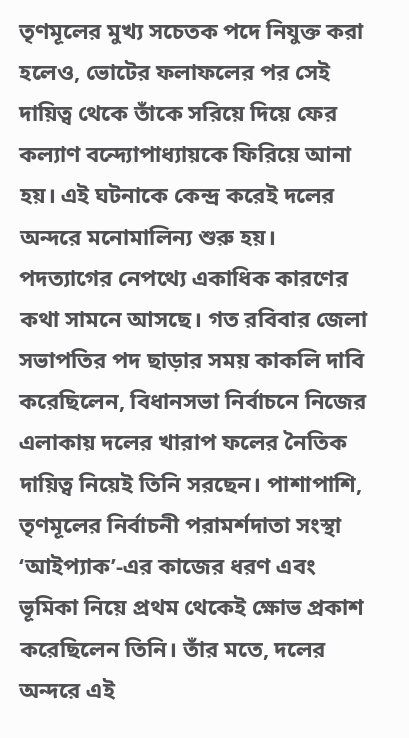তৃণমূলের মুখ্য সচেতক পদে নিযুক্ত করা হলেও, ভোটের ফলাফলের পর সেই দায়িত্ব থেকে তাঁকে সরিয়ে দিয়ে ফের কল্যাণ বন্দ্যোপাধ্যায়কে ফিরিয়ে আনা হয়। এই ঘটনাকে কেন্দ্র করেই দলের অন্দরে মনোমালিন্য শুরু হয়।
পদত্যাগের নেপথ্যে একাধিক কারণের কথা সামনে আসছে। গত রবিবার জেলা সভাপতির পদ ছাড়ার সময় কাকলি দাবি করেছিলেন, বিধানসভা নির্বাচনে নিজের এলাকায় দলের খারাপ ফলের নৈতিক দায়িত্ব নিয়েই তিনি সরছেন। পাশাপাশি, তৃণমূলের নির্বাচনী পরামর্শদাতা সংস্থা ‘আইপ্যাক’-এর কাজের ধরণ এবং ভূমিকা নিয়ে প্রথম থেকেই ক্ষোভ প্রকাশ করেছিলেন তিনি। তাঁর মতে, দলের অন্দরে এই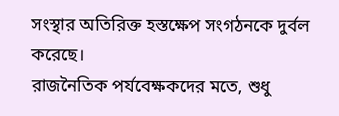সংস্থার অতিরিক্ত হস্তক্ষেপ সংগঠনকে দুর্বল করেছে।
রাজনৈতিক পর্যবেক্ষকদের মতে, শুধু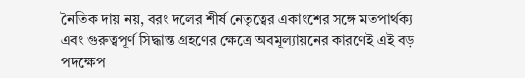নৈতিক দায় নয়, বরং দলের শীর্ষ নেতৃত্বের একাংশের সঙ্গে মতপার্থক্য এবং গুরুত্বপূর্ণ সিদ্ধান্ত গ্রহণের ক্ষেত্রে অবমূল্যায়নের কারণেই এই বড় পদক্ষেপ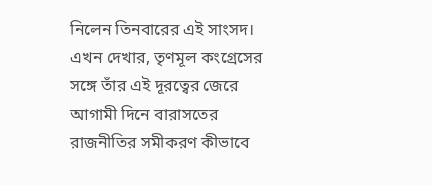নিলেন তিনবারের এই সাংসদ। এখন দেখার, তৃণমূল কংগ্রেসের সঙ্গে তাঁর এই দূরত্বের জেরে আগামী দিনে বারাসতের রাজনীতির সমীকরণ কীভাবে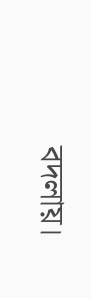বদলায়।